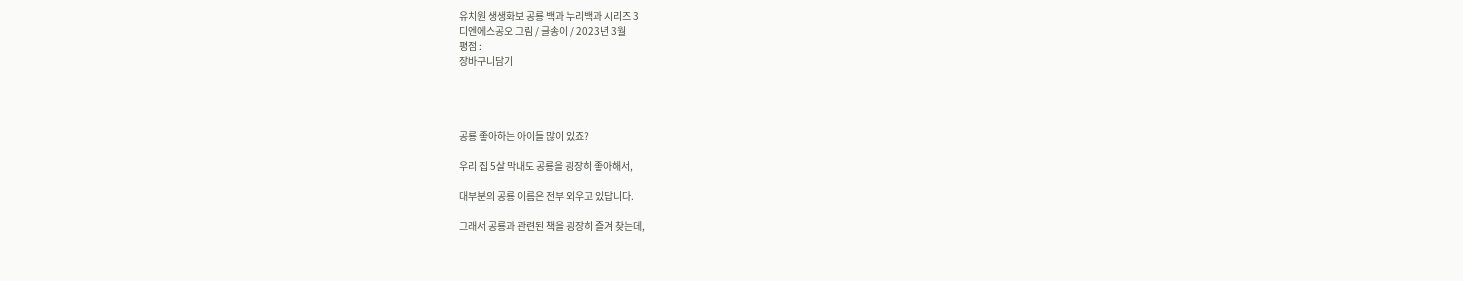유치원 생생화보 공룡 백과 누리백과 시리즈 3
디엔에스공오 그림 / 글송이 / 2023년 3월
평점 :
장바구니담기




공룡 좋아하는 아이들 많이 있죠?

우리 집 5살 막내도 공룡을 굉장히 좋아해서,

대부분의 공룡 이름은 전부 외우고 있답니다.

그래서 공룡과 관련된 책을 굉장히 즐겨 찾는데,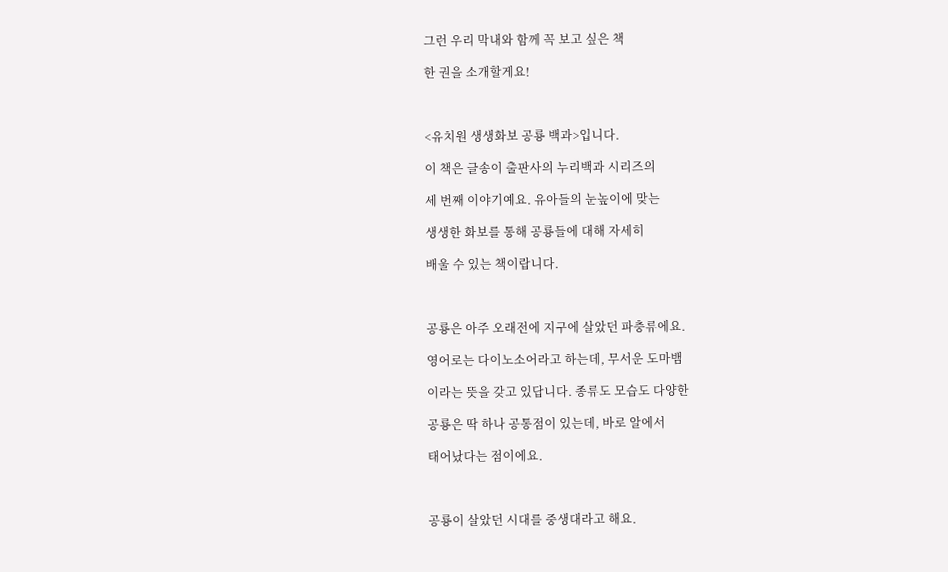그런 우리 막내와 함께 꼭 보고 싶은 책

한 권을 소개할게요!



<유치원 생생화보 공룡 백과>입니다.

이 책은 글송이 출판사의 누리백과 시리즈의

세 번째 이야기예요. 유아들의 눈높이에 맞는

생생한 화보를 통해 공룡들에 대해 자세히

배울 수 있는 책이랍니다.



공룡은 아주 오래전에 지구에 살았던 파충류에요.

영어로는 다이노소어라고 하는데, 무서운 도마뱀

이라는 뜻을 갖고 있답니다. 종류도 모습도 다양한

공룡은 딱 하나 공통점이 있는데, 바로 알에서

태어났다는 점이에요.



공룡이 살았던 시대를 중생대라고 해요.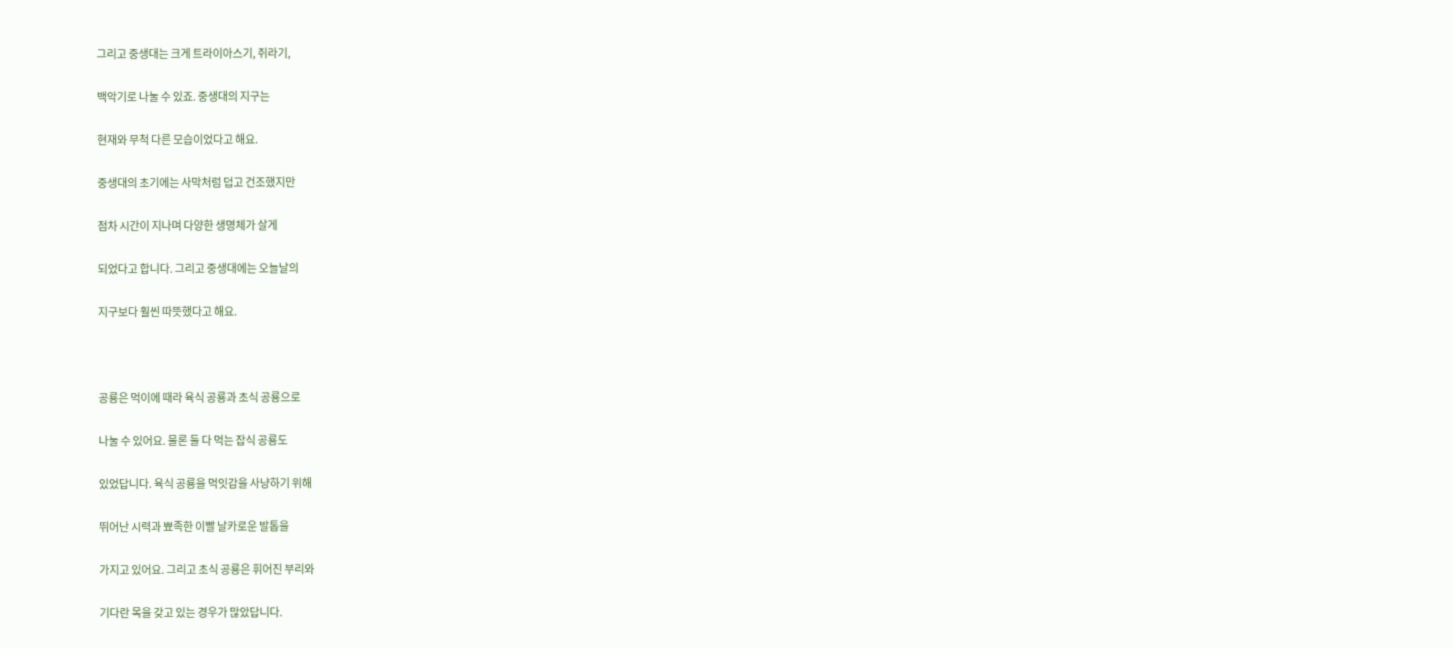그리고 중생대는 크게 트라이아스기, 쥐라기,

백악기로 나눌 수 있죠. 중생대의 지구는

현재와 무척 다른 모습이었다고 해요.

중생대의 초기에는 사막처럼 덥고 건조했지만

점차 시간이 지나며 다양한 생명체가 살게

되었다고 합니다. 그리고 중생대에는 오늘날의

지구보다 훨씬 따뜻했다고 해요.



공룡은 먹이에 때라 육식 공룡과 초식 공룡으로

나눌 수 있어요. 물론 둘 다 먹는 잡식 공룡도

있었답니다. 육식 공룡을 먹잇감을 사냥하기 위해

뛰어난 시력과 뾰족한 이빨 날카로운 발톱을

가지고 있어요. 그리고 초식 공룡은 휘어진 부리와

기다란 목을 갖고 있는 경우가 많았답니다.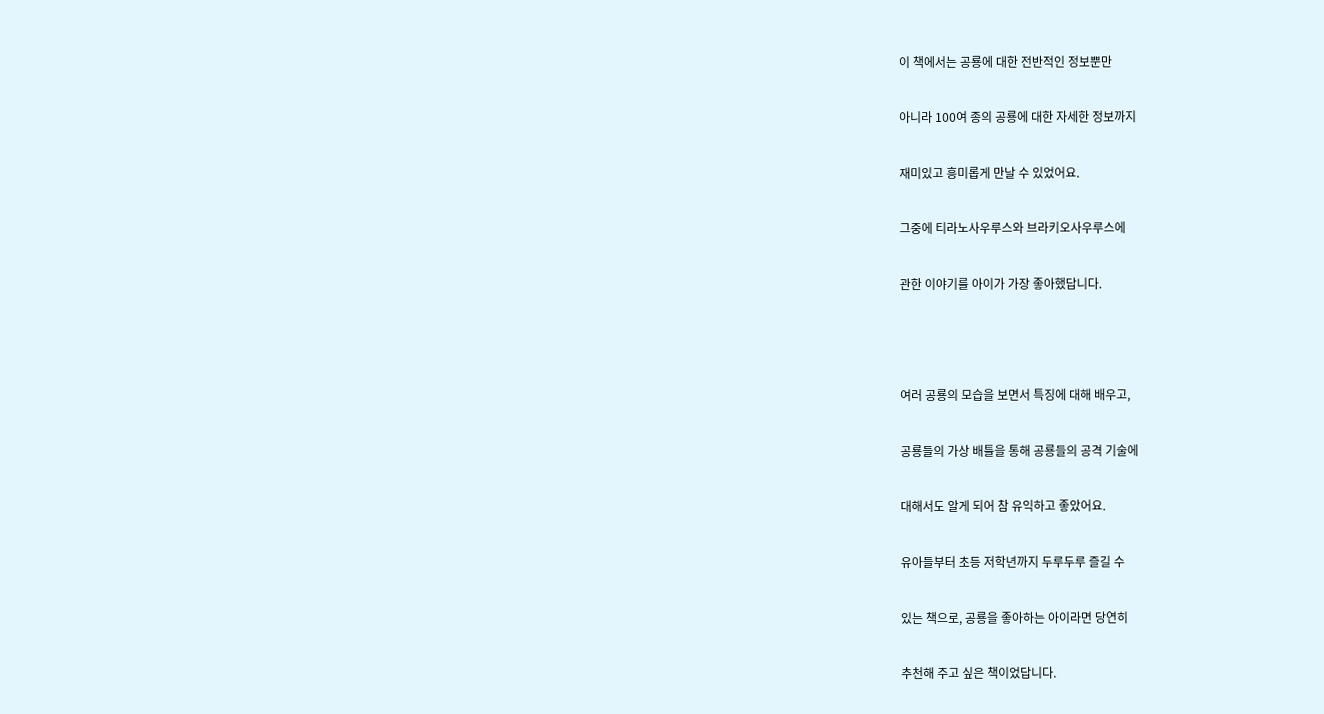이 책에서는 공룡에 대한 전반적인 정보뿐만

아니라 100여 종의 공룡에 대한 자세한 정보까지

재미있고 흥미롭게 만날 수 있었어요.

그중에 티라노사우루스와 브라키오사우루스에

관한 이야기를 아이가 가장 좋아했답니다.



여러 공룡의 모습을 보면서 특징에 대해 배우고,

공룡들의 가상 배틀을 통해 공룡들의 공격 기술에

대해서도 알게 되어 참 유익하고 좋았어요.

유아들부터 초등 저학년까지 두루두루 즐길 수

있는 책으로, 공룡을 좋아하는 아이라면 당연히

추천해 주고 싶은 책이었답니다.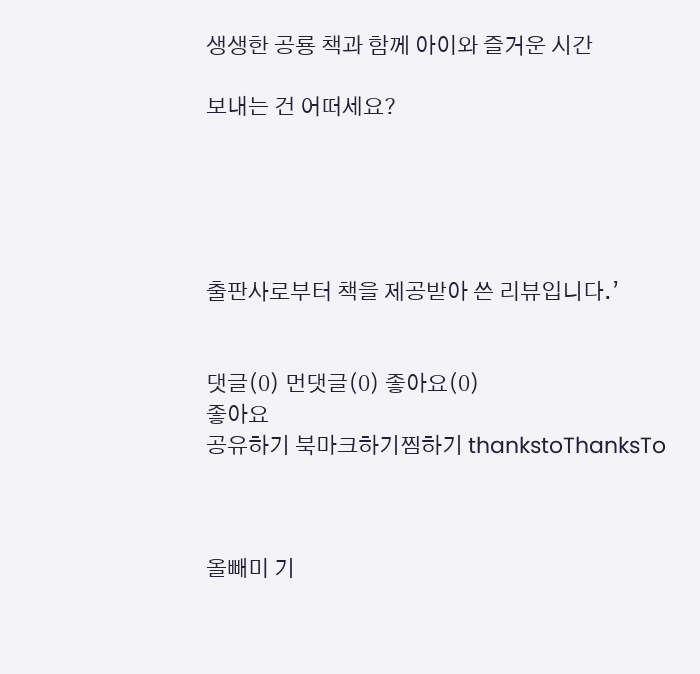생생한 공룡 책과 함께 아이와 즐거운 시간

보내는 건 어떠세요?





출판사로부터 책을 제공받아 쓴 리뷰입니다.’


댓글(0) 먼댓글(0) 좋아요(0)
좋아요
공유하기 북마크하기찜하기 thankstoThanksTo



올빼미 기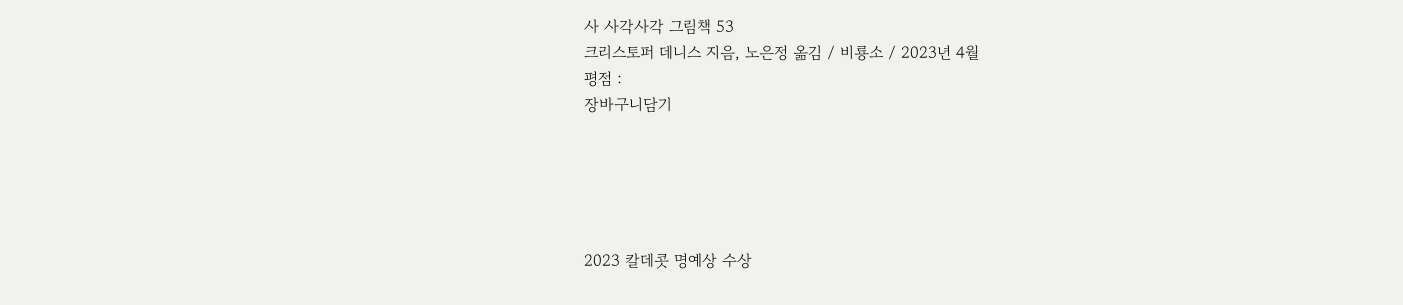사 사각사각 그림책 53
크리스토퍼 데니스 지음, 노은정 옮김 / 비룡소 / 2023년 4월
평점 :
장바구니담기





2023 칼데콧 명예상 수상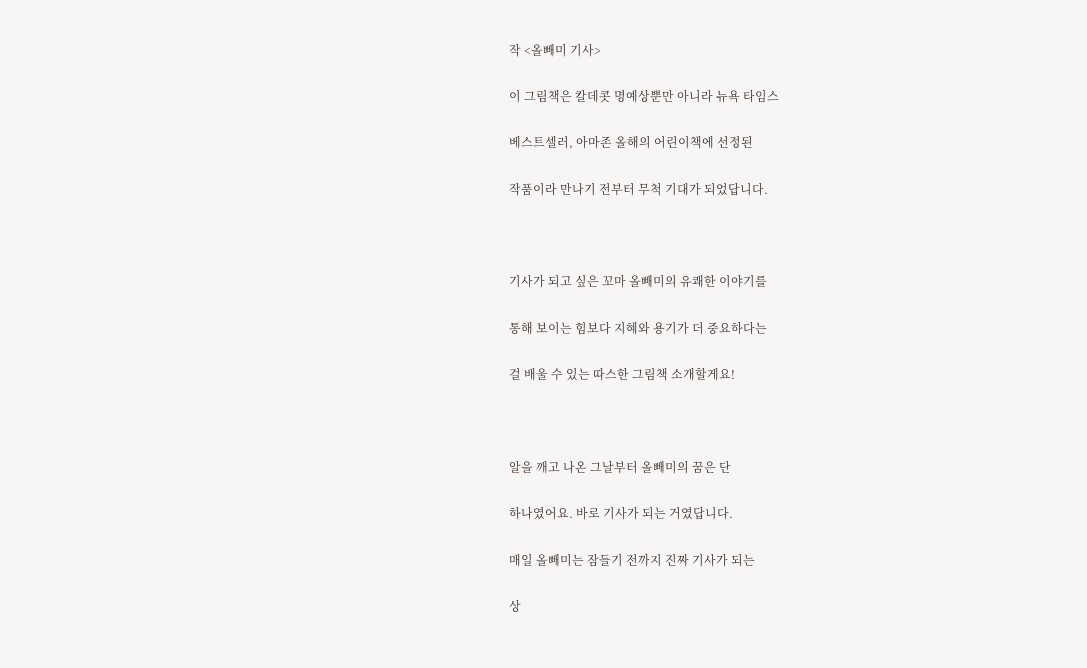작 <올빼미 기사>

이 그림책은 칼데콧 명예상뿐만 아니라 뉴욕 타임스

베스트셀러, 아마존 올해의 어린이책에 선정된

작품이라 만나기 전부터 무척 기대가 되었답니다.



기사가 되고 싶은 꼬마 올빼미의 유쾌한 이야기를

통해 보이는 힘보다 지혜와 용기가 더 중요하다는

걸 배울 수 있는 따스한 그림책 소개할게요!



알을 깨고 나온 그날부터 올빼미의 꿈은 단

하나였어요. 바로 기사가 되는 거였답니다.

매일 올빼미는 잠들기 전까지 진짜 기사가 되는

상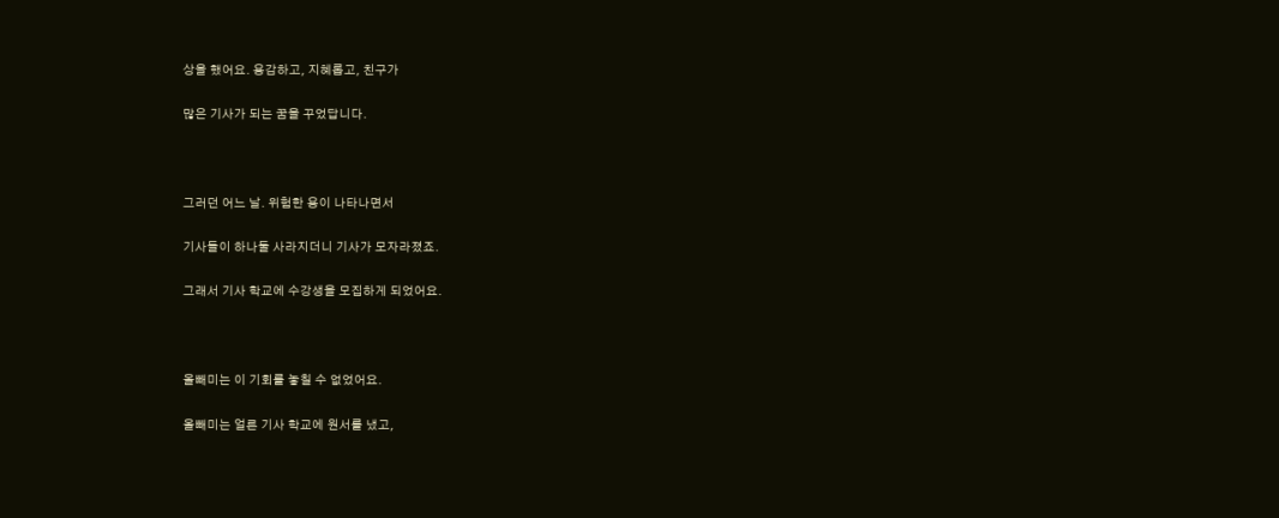상을 했어요. 용감하고, 지혜롭고, 친구가

많은 기사가 되는 꿈을 꾸었답니다.



그러던 어느 날. 위험한 용이 나타나면서

기사들이 하나둘 사라지더니 기사가 모자라졌죠.

그래서 기사 학교에 수강생을 모집하게 되었어요.



올빼미는 이 기회를 놓칠 수 없었어요.

올빼미는 얼른 기사 학교에 원서를 냈고,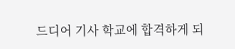드디어 기사 학교에 합격하게 되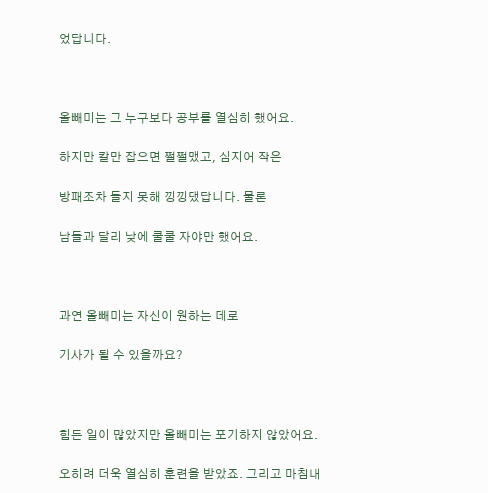었답니다.



올빼미는 그 누구보다 공부를 열심히 했어요.

하지만 칼만 잡으면 쩔쩔맸고, 심지어 작은

방패조차 들지 못해 낑낑댔답니다. 물론

남들과 달리 낮에 쿨쿨 자야만 했어요.



과연 올빼미는 자신이 원하는 데로

기사가 될 수 있을까요?



힘든 일이 많았지만 올빼미는 포기하지 않았어요.

오히려 더욱 열심히 훈련을 받았죠. 그리고 마침내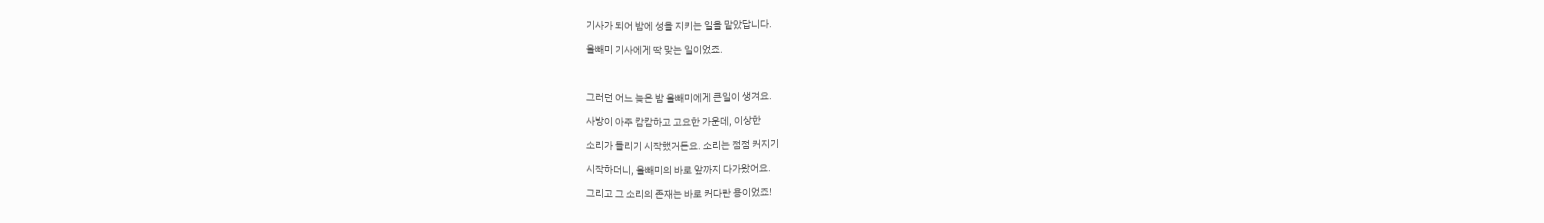기사가 되어 밤에 성을 지키는 일을 맡았답니다.

올빼미 기사에게 딱 맞는 일이었죠.



그러던 어느 늦은 밤 올빼미에게 큰일이 생겨요.

사방이 아주 캄캄하고 고요한 가운데, 이상한

소리가 들리기 시작했거든요. 소리는 점점 커지기

시작하더니, 올빼미의 바로 앞까지 다가왔어요.

그리고 그 소리의 존재는 바로 커다란 용이었죠!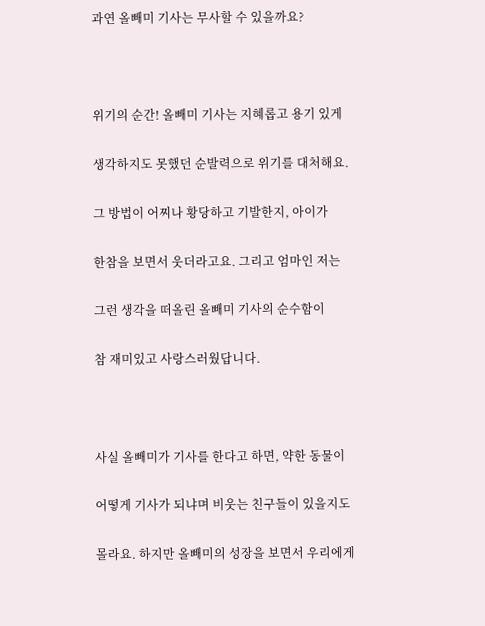과연 올빼미 기사는 무사할 수 있을까요?



위기의 순간! 올빼미 기사는 지혜롭고 용기 있게

생각하지도 못했던 순발력으로 위기를 대처해요.

그 방법이 어찌나 황당하고 기발한지, 아이가

한참을 보면서 웃더라고요. 그리고 엄마인 저는

그런 생각을 떠올린 올빼미 기사의 순수함이

참 재미있고 사랑스러웠답니다.



사실 올빼미가 기사를 한다고 하면, 약한 동물이

어떻게 기사가 되냐며 비웃는 친구들이 있을지도

몰라요. 하지만 올빼미의 성장을 보면서 우리에게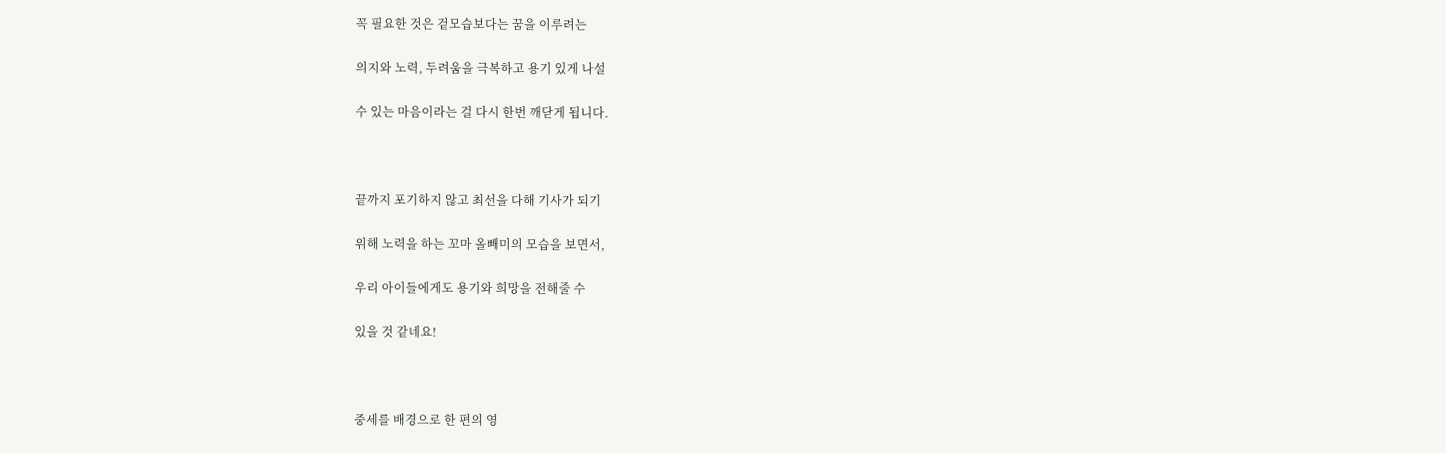꼭 필요한 것은 겉모습보다는 꿈을 이루려는

의지와 노력, 두려움을 극복하고 용기 있게 나설

수 있는 마음이라는 걸 다시 한번 깨닫게 됩니다.



끝까지 포기하지 않고 최선을 다해 기사가 되기

위해 노력을 하는 꼬마 올빼미의 모습을 보면서,

우리 아이들에게도 용기와 희망을 전해줄 수

있을 것 같네요!



중세를 배경으로 한 편의 영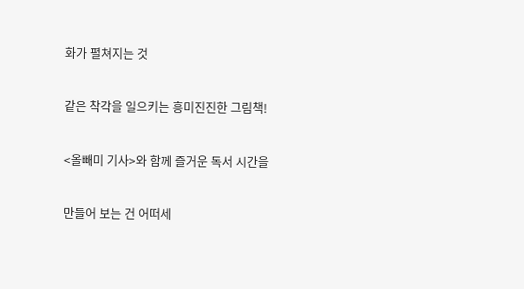화가 펼쳐지는 것

같은 착각을 일으키는 흥미진진한 그림책!

<올빼미 기사>와 함께 즐거운 독서 시간을

만들어 보는 건 어떠세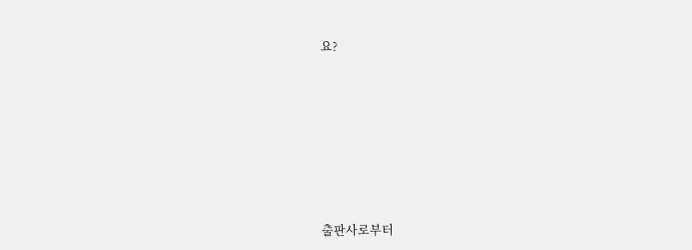요?









출판사로부터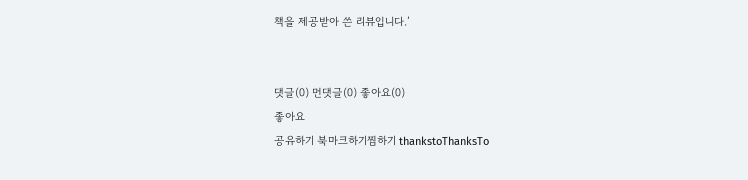책을 제공받아 쓴 리뷰입니다.’


댓글(0) 먼댓글(0) 좋아요(0)
좋아요
공유하기 북마크하기찜하기 thankstoThanksTo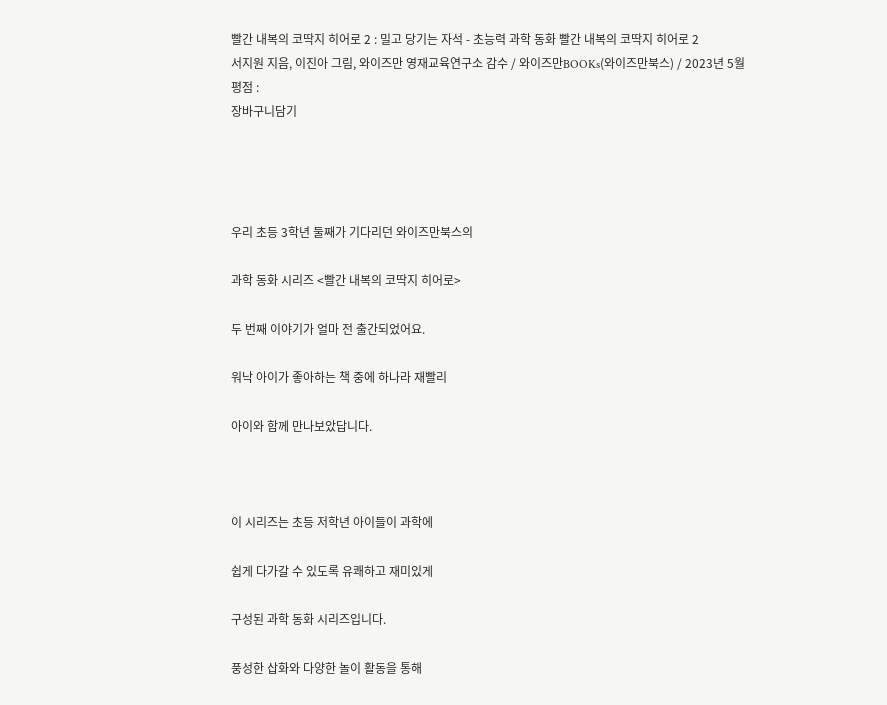빨간 내복의 코딱지 히어로 2 : 밀고 당기는 자석 - 초능력 과학 동화 빨간 내복의 코딱지 히어로 2
서지원 지음, 이진아 그림, 와이즈만 영재교육연구소 감수 / 와이즈만BOOKs(와이즈만북스) / 2023년 5월
평점 :
장바구니담기




우리 초등 3학년 둘째가 기다리던 와이즈만북스의

과학 동화 시리즈 <빨간 내복의 코딱지 히어로>

두 번째 이야기가 얼마 전 출간되었어요.

워낙 아이가 좋아하는 책 중에 하나라 재빨리

아이와 함께 만나보았답니다.



이 시리즈는 초등 저학년 아이들이 과학에

쉽게 다가갈 수 있도록 유쾌하고 재미있게

구성된 과학 동화 시리즈입니다.

풍성한 삽화와 다양한 놀이 활동을 통해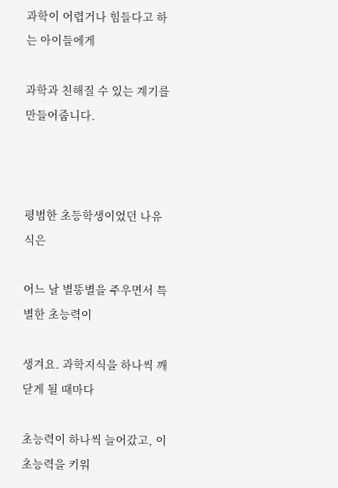과학이 어렵거나 힘들다고 하는 아이들에게

과학과 친해질 수 있는 계기를 만들어줍니다.



평범한 초등학생이었던 나유식은

어느 날 별똥별을 주우면서 특별한 초능력이

생겨요. 과학지식을 하나씩 깨닫게 될 때마다

초능력이 하나씩 늘어갔고, 이 초능력을 키워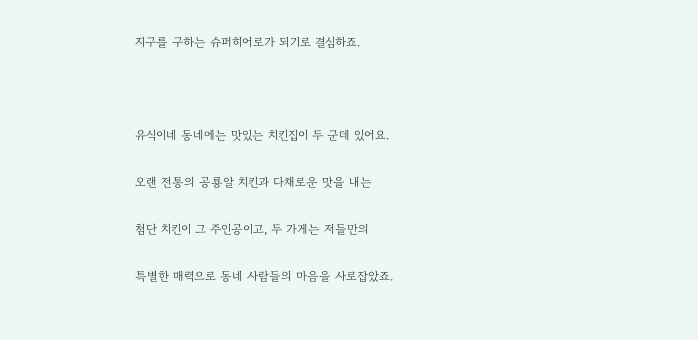지구를 구하는 슈퍼히어로가 되기로 결심하죠.



유식이네 동네에는 맛있는 치킨집이 두 군데 있어요.

오랜 전통의 공룡알 치킨과 다채로운 맛을 내는

첨단 치킨이 그 주인공이고, 두 가게는 저들만의

특별한 매력으로 동네 사람들의 마음을 사로잡았죠.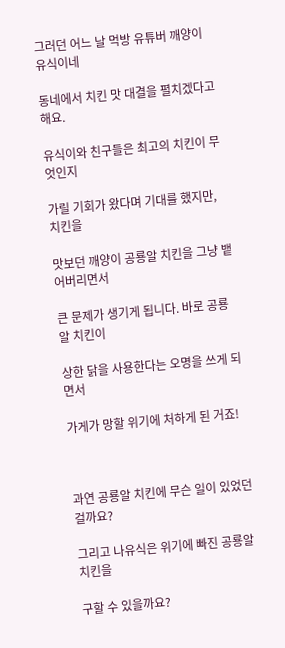그러던 어느 날 먹방 유튜버 깨양이 유식이네

동네에서 치킨 맛 대결을 펼치겠다고 해요.

유식이와 친구들은 최고의 치킨이 무엇인지

가릴 기회가 왔다며 기대를 했지만, 치킨을

맛보던 깨양이 공룡알 치킨을 그냥 뱉어버리면서

큰 문제가 생기게 됩니다. 바로 공룡알 치킨이

상한 닭을 사용한다는 오명을 쓰게 되면서

가게가 망할 위기에 처하게 된 거죠!



과연 공룡알 치킨에 무슨 일이 있었던 걸까요?

그리고 나유식은 위기에 빠진 공룡알 치킨을

구할 수 있을까요?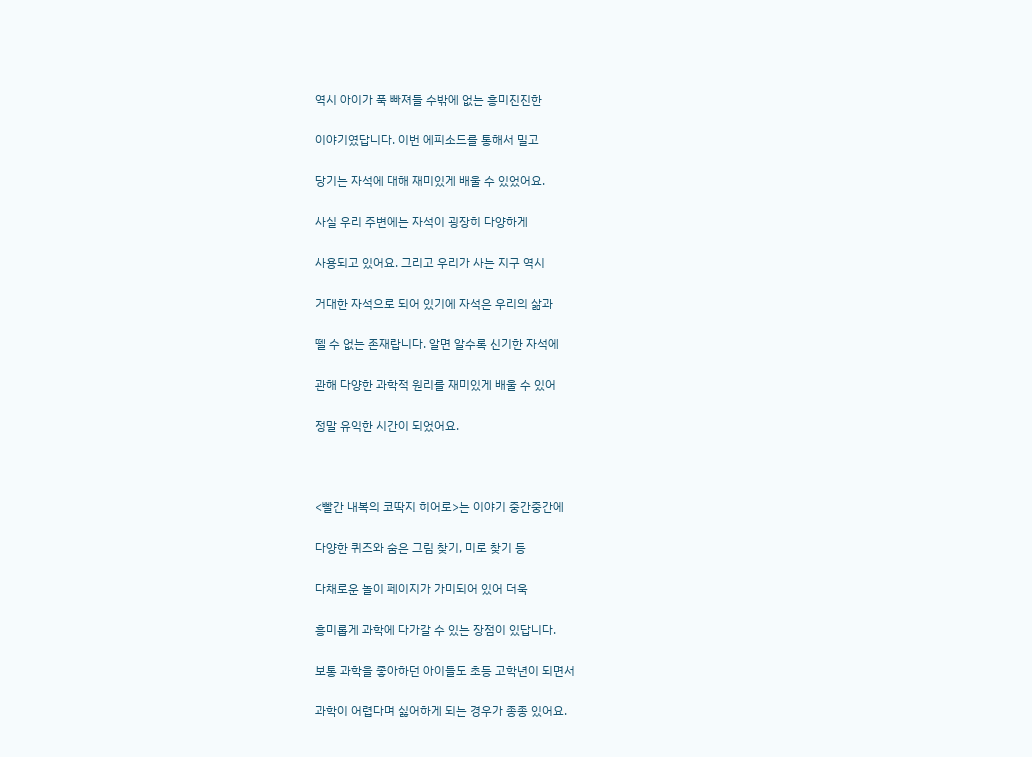역시 아이가 푹 빠져들 수밖에 없는 흥미진진한

이야기였답니다. 이번 에피소드를 통해서 밀고

당기는 자석에 대해 재미있게 배울 수 있었어요.

사실 우리 주변에는 자석이 굉장히 다양하게

사용되고 있어요. 그리고 우리가 사는 지구 역시

거대한 자석으로 되어 있기에 자석은 우리의 삶과

뗄 수 없는 존재랍니다. 알면 알수록 신기한 자석에

관해 다양한 과학적 원리를 재미있게 배울 수 있어

정말 유익한 시간이 되었어요.



<빨간 내복의 코딱지 히어로>는 이야기 중간중간에

다양한 퀴즈와 숨은 그림 찾기, 미로 찾기 등

다채로운 놀이 페이지가 가미되어 있어 더욱

흥미롭게 과학에 다가갈 수 있는 장점이 있답니다.

보통 과학을 좋아하던 아이들도 초등 고학년이 되면서

과학이 어렵다며 싫어하게 되는 경우가 종종 있어요.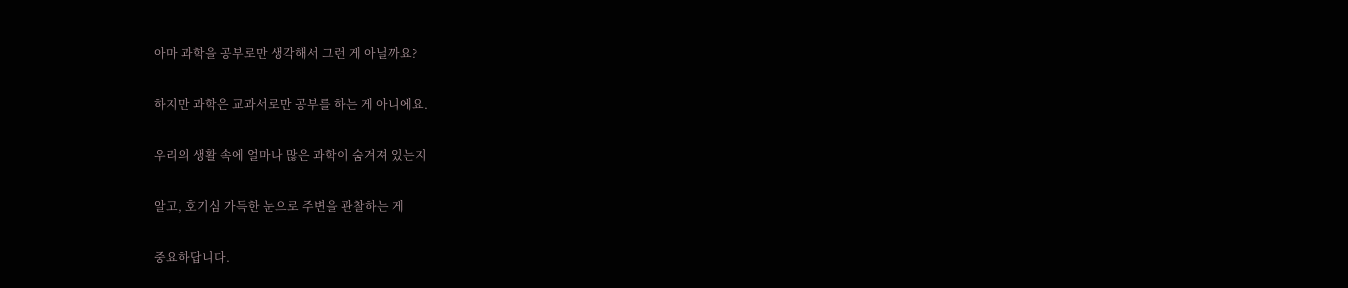아마 과학을 공부로만 생각해서 그런 게 아닐까요?

하지만 과학은 교과서로만 공부를 하는 게 아니에요.

우리의 생활 속에 얼마나 많은 과학이 숨겨져 있는지

알고, 호기심 가득한 눈으로 주변을 관찰하는 게

중요하답니다.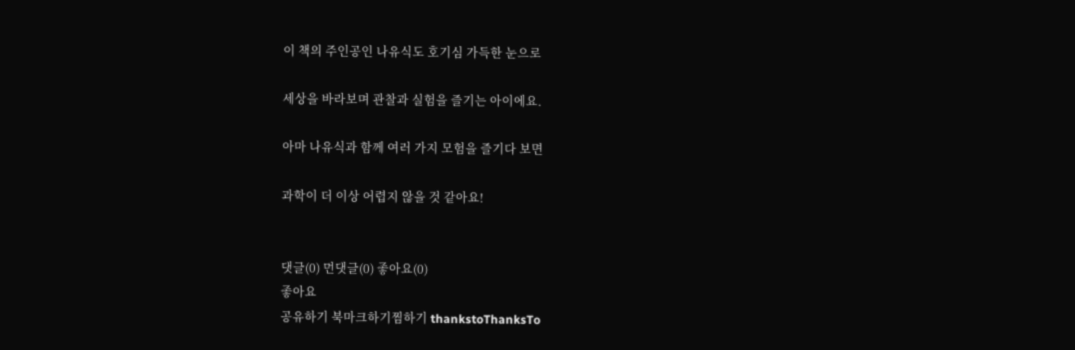이 책의 주인공인 나유식도 호기심 가득한 눈으로

세상을 바라보며 관찰과 실험을 즐기는 아이에요.

아마 나유식과 함께 여러 가지 모험을 즐기다 보면

과학이 더 이상 어렵지 않을 것 같아요!


댓글(0) 먼댓글(0) 좋아요(0)
좋아요
공유하기 북마크하기찜하기 thankstoThanksTo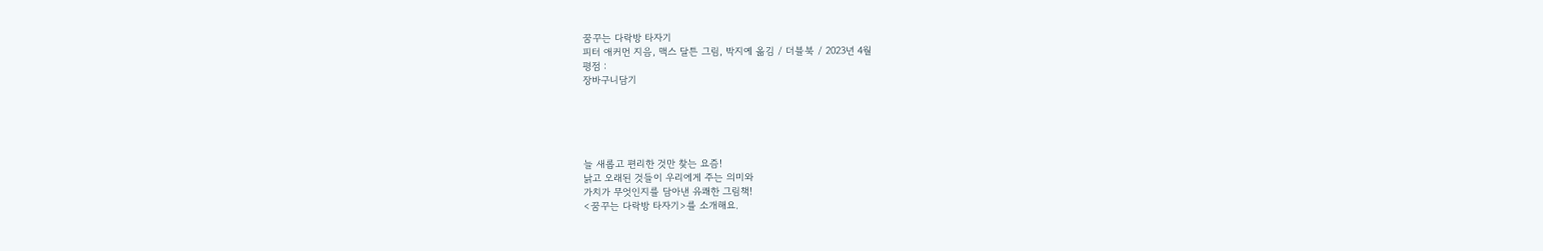꿈꾸는 다락방 타자기
피터 애커먼 지음, 맥스 달튼 그림, 박지예 옮김 / 더블북 / 2023년 4월
평점 :
장바구니담기





늘 새롭고 편리한 것만 찾는 요즘!
낡고 오래된 것들이 우리에게 주는 의미와
가치가 무엇인지를 담아낸 유쾌한 그림책!
<꿈꾸는 다락방 타자기>를 소개해요.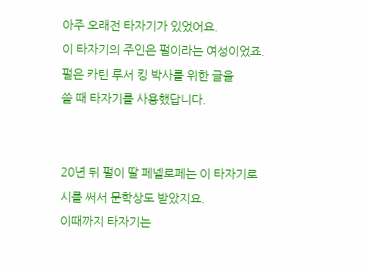아주 오래전 타자기가 있었어요.
이 타자기의 주인은 펄이라는 여성이었죠.
펄은 카틴 루서 킹 박사를 위한 글을
쓸 때 타자기를 사용했답니다.


20년 뒤 펄이 딸 페넬로페는 이 타자기로
시를 써서 문학상도 받았지요.
이때까지 타자기는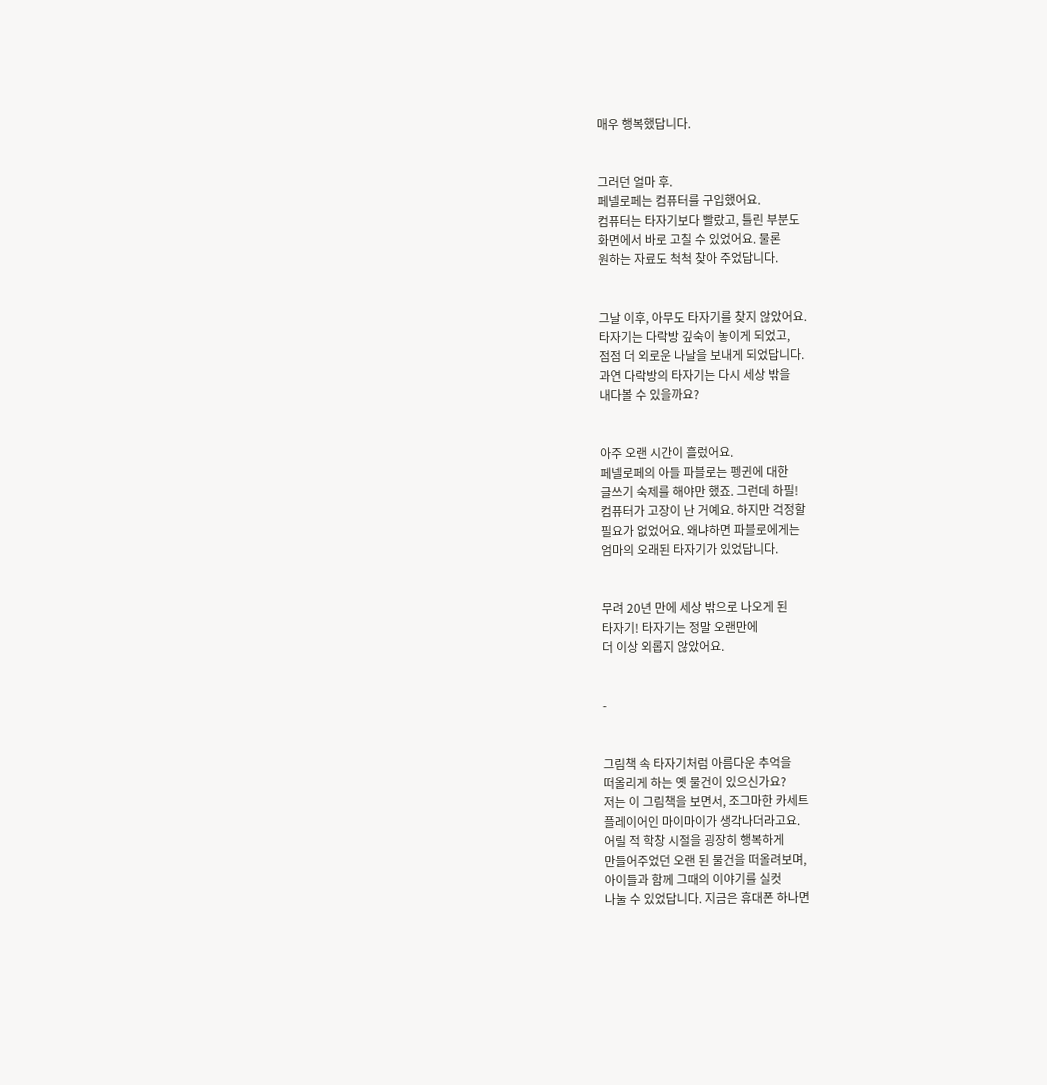매우 행복했답니다.


그러던 얼마 후.
페넬로페는 컴퓨터를 구입했어요.
컴퓨터는 타자기보다 빨랐고, 틀린 부분도
화면에서 바로 고칠 수 있었어요. 물론
원하는 자료도 척척 찾아 주었답니다.


그날 이후, 아무도 타자기를 찾지 않았어요.
타자기는 다락방 깊숙이 놓이게 되었고,
점점 더 외로운 나날을 보내게 되었답니다.
과연 다락방의 타자기는 다시 세상 밖을
내다볼 수 있을까요?


아주 오랜 시간이 흘렀어요.
페넬로페의 아들 파블로는 펭귄에 대한
글쓰기 숙제를 해야만 했죠. 그런데 하필!
컴퓨터가 고장이 난 거예요. 하지만 걱정할
필요가 없었어요. 왜냐하면 파블로에게는
엄마의 오래된 타자기가 있었답니다.


무려 20년 만에 세상 밖으로 나오게 된
타자기! 타자기는 정말 오랜만에
더 이상 외롭지 않았어요.


-


그림책 속 타자기처럼 아름다운 추억을
떠올리게 하는 옛 물건이 있으신가요?
저는 이 그림책을 보면서, 조그마한 카세트
플레이어인 마이마이가 생각나더라고요.
어릴 적 학창 시절을 굉장히 행복하게
만들어주었던 오랜 된 물건을 떠올려보며,
아이들과 함께 그때의 이야기를 실컷
나눌 수 있었답니다. 지금은 휴대폰 하나면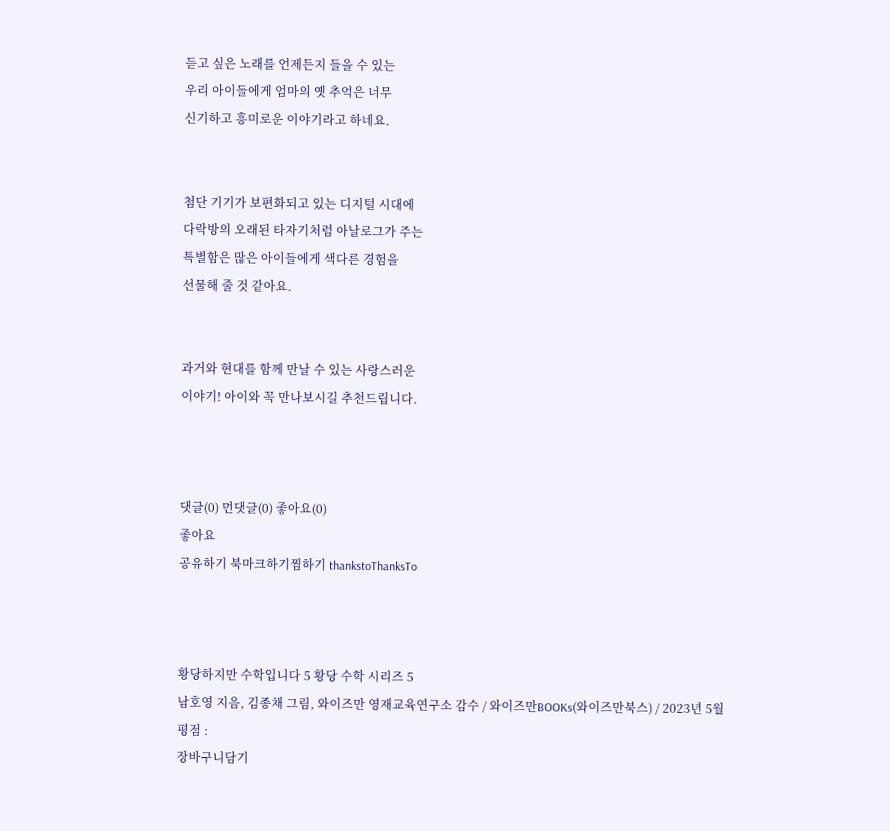듣고 싶은 노래를 언제든지 들을 수 있는
우리 아이들에게 엄마의 옛 추억은 너무
신기하고 흥미로운 이야기라고 하네요.


첨단 기기가 보편화되고 있는 디지털 시대에
다락방의 오래된 타자기처럼 아날로그가 주는
특별함은 많은 아이들에게 색다른 경험을
선물해 줄 것 같아요.


과거와 현대를 함께 만날 수 있는 사랑스러운
이야기! 아이와 꼭 만나보시길 추천드립니다.



댓글(0) 먼댓글(0) 좋아요(0)
좋아요
공유하기 북마크하기찜하기 thankstoThanksTo



황당하지만 수학입니다 5 황당 수학 시리즈 5
남호영 지음, 김종채 그림, 와이즈만 영재교육연구소 감수 / 와이즈만BOOKs(와이즈만북스) / 2023년 5월
평점 :
장바구니담기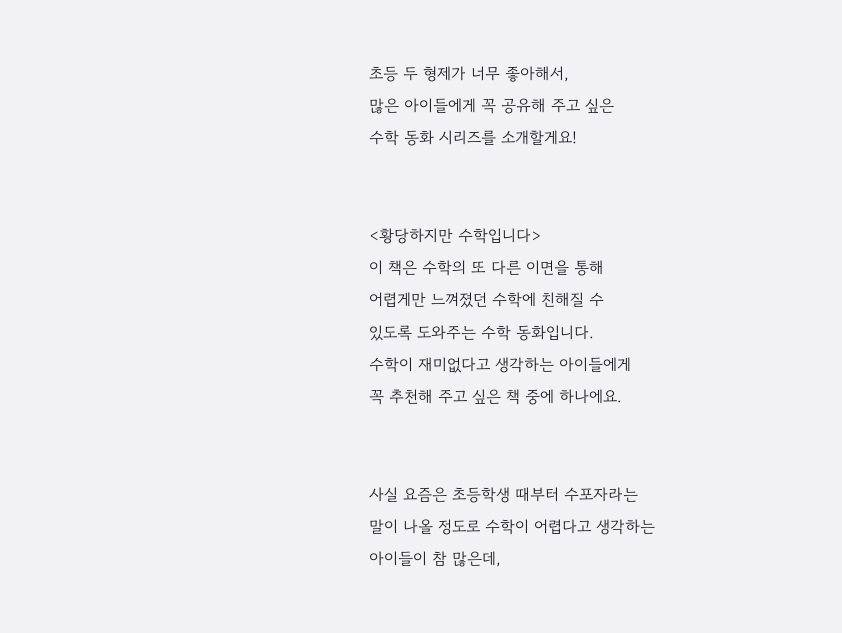초등 두 형제가 너무 좋아해서,
많은 아이들에게 꼭 공유해 주고 싶은
수학 동화 시리즈를 소개할게요!


<황당하지만 수학입니다>
이 책은 수학의 또 다른 이면을 통해
어렵게만 느껴졌던 수학에 친해질 수
있도록 도와주는 수학 동화입니다.
수학이 재미없다고 생각하는 아이들에게
꼭 추천해 주고 싶은 책 중에 하나에요.


사실 요즘은 초등학생 때부터 수포자라는
말이 나올 정도로 수학이 어렵다고 생각하는
아이들이 참 많은데,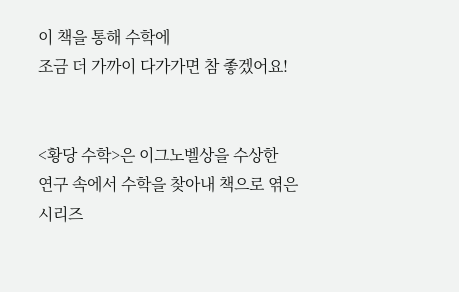이 책을 통해 수학에
조금 더 가까이 다가가면 참 좋겠어요!


<황당 수학>은 이그노벨상을 수상한
연구 속에서 수학을 찾아내 책으로 엮은
시리즈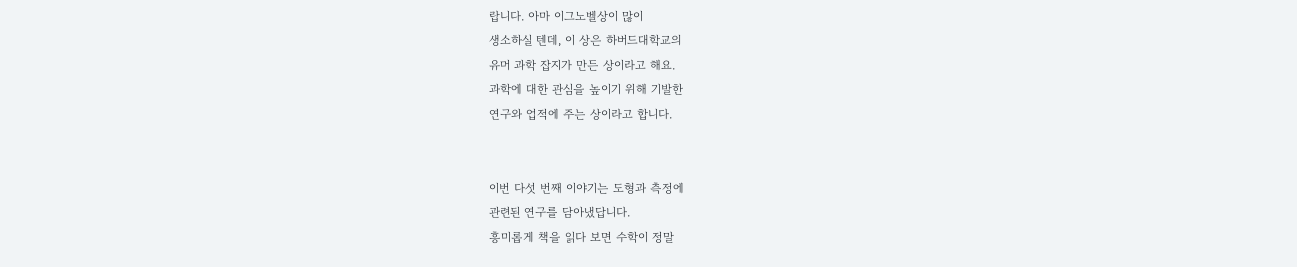랍니다. 아마 이그노벨상이 많이
생소하실 텐데, 이 상은 하버드대학교의
유머 과학 잡지가 만든 상이라고 해요.
과학에 대한 관심을 높이기 위해 기발한
연구와 업적에 주는 상이라고 합니다.


이번 다섯 번째 이야기는 도형과 측정에
관련된 연구를 담아냈답니다.
흥미롭게 책을 읽다 보면 수학이 정말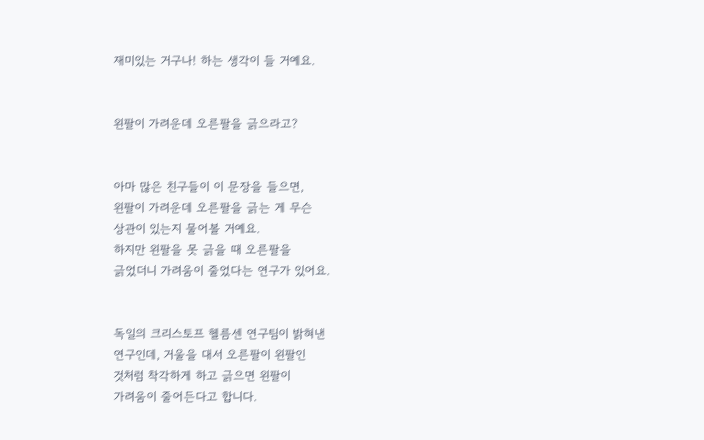재미있는 거구나! 하는 생각이 들 거예요.


왼팔이 가려운데 오른팔을 긁으라고?


아마 많은 친구들이 이 문장을 들으면,
왼팔이 가려운데 오른팔을 긁는 게 무슨
상관이 있는지 물어볼 거예요.
하지만 왼팔을 못 긁을 때 오른팔을
긁었더니 가려움이 줄었다는 연구가 있어요.


독일의 크리스토프 헬름센 연구팀이 밝혀낸
연구인데, 거울을 대서 오른팔이 왼팔인
것처럼 착각하게 하고 긁으면 왼팔이
가려움이 줄어든다고 합니다.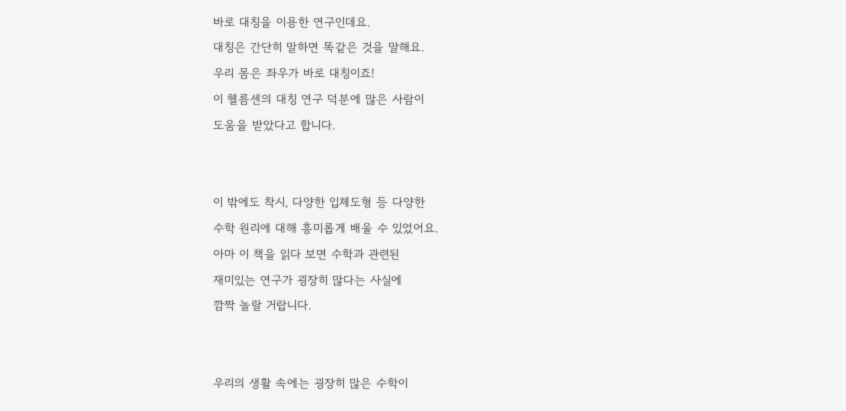바로 대칭을 이용한 연구인데요.
대칭은 간단히 말하면 똑같은 것을 말해요.
우리 몸은 좌우가 바로 대칭이죠!
이 헬름센의 대칭 연구 덕분에 많은 사람이
도움을 받았다고 합니다.


이 밖에도 착시, 다양한 입체도형 등 다양한
수학 원리에 대해 흥미롭게 배울 수 있었어요.
아마 이 책을 읽다 보면 수학과 관련된
재미있는 연구가 굉장히 많다는 사실에
깜짝 놀랄 거랍니다.


우리의 생활 속에는 굉장히 많은 수학이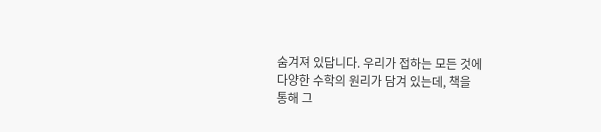숨겨져 있답니다. 우리가 접하는 모든 것에
다양한 수학의 원리가 담겨 있는데, 책을
통해 그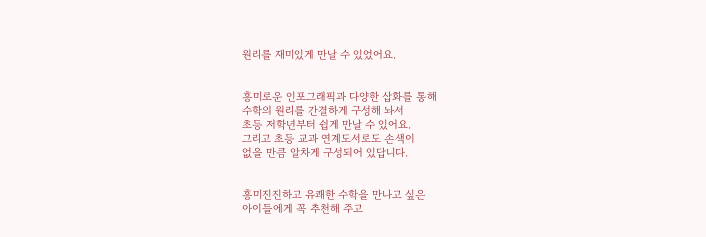원리를 재미있게 만날 수 있었어요.


흥미로운 인포그래픽과 다양한 삽화를 통해
수학의 원리를 간결하게 구성해 놔서
초등 저학년부터 쉽게 만날 수 있어요.
그리고 초등 교과 연계도서로도 손색이
없을 만큼 알차게 구성되어 있답니다.


흥미진진하고 유쾌한 수학을 만나고 싶은
아이들에게 꼭 추천해 주고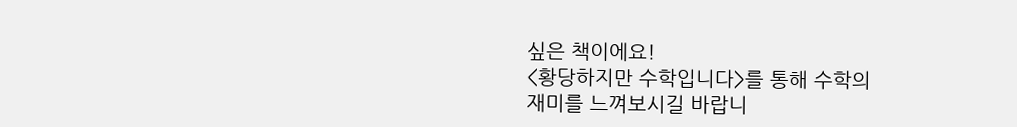싶은 책이에요!
<황당하지만 수학입니다>를 통해 수학의
재미를 느껴보시길 바랍니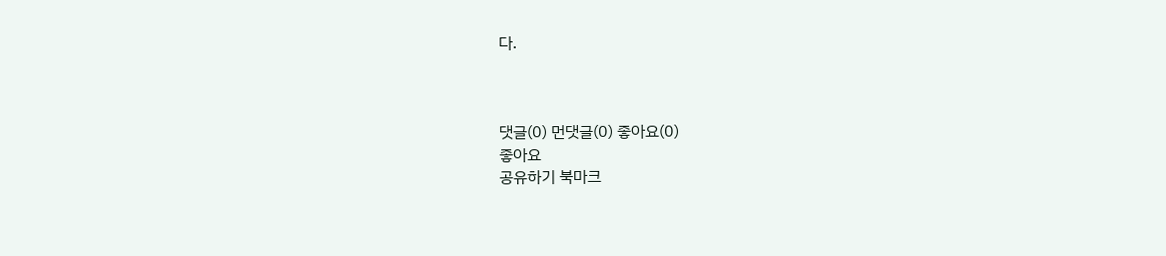다.



댓글(0) 먼댓글(0) 좋아요(0)
좋아요
공유하기 북마크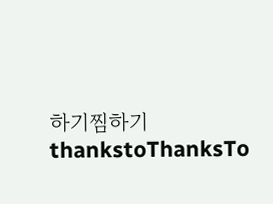하기찜하기 thankstoThanksTo